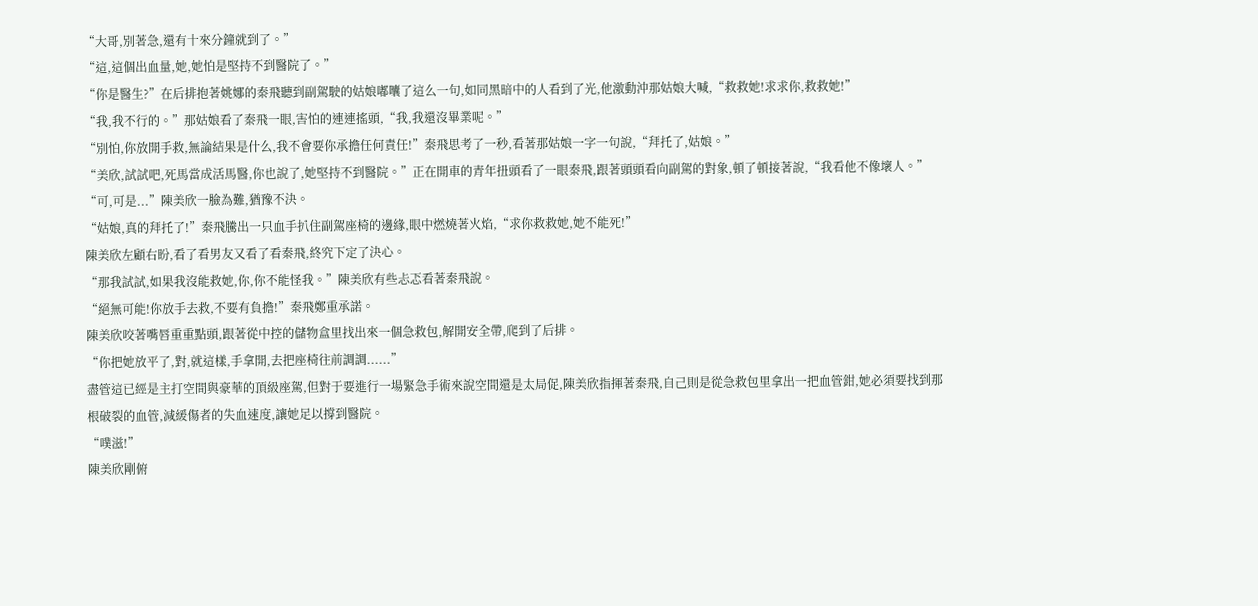“大哥,別著急,還有十來分鐘就到了。”
“這,這個出血量,她,她怕是堅持不到醫院了。”
“你是醫生?”在后排抱著姚娜的秦飛聽到副駕駛的姑娘嘟囔了這么一句,如同黑暗中的人看到了光,他激動沖那姑娘大喊,“救救她!求求你,救救她!”
“我,我不行的。”那姑娘看了秦飛一眼,害怕的連連搖頭,“我,我還沒畢業呢。”
“別怕,你放開手救,無論結果是什么,我不會要你承擔任何責任!”秦飛思考了一秒,看著那姑娘一字一句說,“拜托了,姑娘。”
“美欣,試試吧,死馬當成活馬醫,你也說了,她堅持不到醫院。”正在開車的青年扭頭看了一眼秦飛,跟著頭頭看向副駕的對象,頓了頓接著說,“我看他不像壞人。”
“可,可是...”陳美欣一臉為難,猶豫不決。
“姑娘,真的拜托了!”秦飛騰出一只血手扒住副駕座椅的邊緣,眼中燃燒著火焰,“求你救救她,她不能死!”
陳美欣左顧右盼,看了看男友又看了看秦飛,終究下定了決心。
“那我試試,如果我沒能救她,你,你不能怪我。”陳美欣有些忐忑看著秦飛說。
“絕無可能!你放手去救,不要有負擔!”秦飛鄭重承諾。
陳美欣咬著嘴唇重重點頭,跟著從中控的儲物盒里找出來一個急救包,解開安全帶,爬到了后排。
“你把她放平了,對,就這樣,手拿開,去把座椅往前調調......”
盡管這已經是主打空間與豪華的頂級座駕,但對于要進行一場緊急手術來說空間還是太局促,陳美欣指揮著秦飛,自己則是從急救包里拿出一把血管鉗,她必須要找到那根破裂的血管,減緩傷者的失血速度,讓她足以撐到醫院。
“噗滋!”
陳美欣剛俯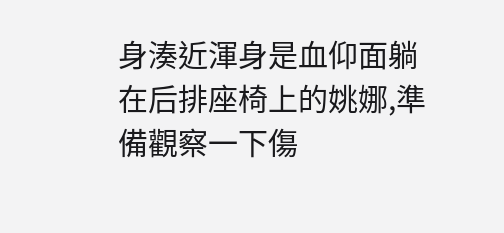身湊近渾身是血仰面躺在后排座椅上的姚娜,準備觀察一下傷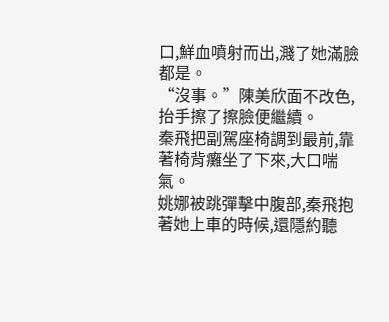口,鮮血噴射而出,濺了她滿臉都是。
“沒事。”陳美欣面不改色,抬手擦了擦臉便繼續。
秦飛把副駕座椅調到最前,靠著椅背癱坐了下來,大口喘氣。
姚娜被跳彈擊中腹部,秦飛抱著她上車的時候,還隱約聽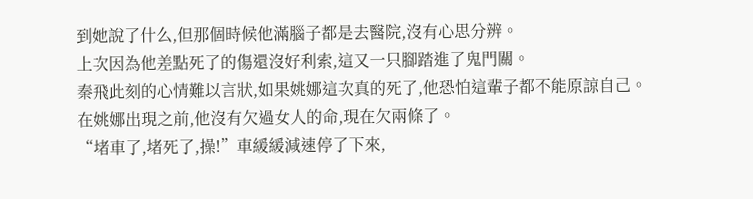到她說了什么,但那個時候他滿腦子都是去醫院,沒有心思分辨。
上次因為他差點死了的傷還沒好利索,這又一只腳踏進了鬼門關。
秦飛此刻的心情難以言狀,如果姚娜這次真的死了,他恐怕這輩子都不能原諒自己。
在姚娜出現之前,他沒有欠過女人的命,現在欠兩條了。
“堵車了,堵死了,操!”車緩緩減速停了下來,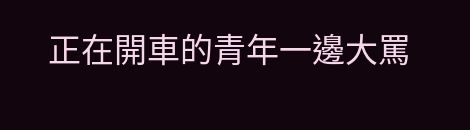正在開車的青年一邊大罵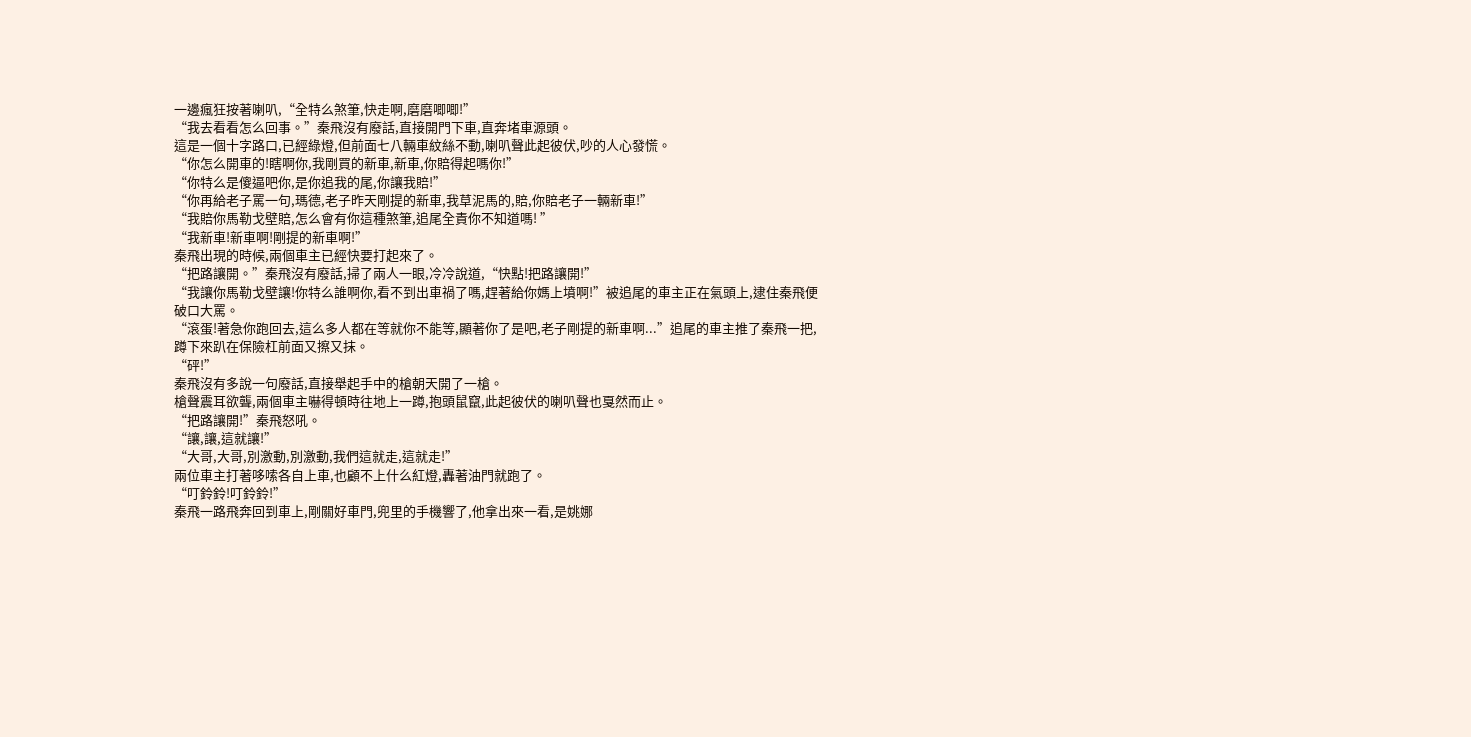一邊瘋狂按著喇叭,“全特么煞筆,快走啊,磨磨唧唧!”
“我去看看怎么回事。”秦飛沒有廢話,直接開門下車,直奔堵車源頭。
這是一個十字路口,已經綠燈,但前面七八輛車紋絲不動,喇叭聲此起彼伏,吵的人心發慌。
“你怎么開車的!瞎啊你,我剛買的新車,新車,你賠得起嗎你!”
“你特么是傻逼吧你,是你追我的尾,你讓我賠!”
“你再給老子罵一句,瑪德,老子昨天剛提的新車,我草泥馬的,賠,你賠老子一輛新車!”
“我賠你馬勒戈壁賠,怎么會有你這種煞筆,追尾全責你不知道嗎! ”
“我新車!新車啊!剛提的新車啊!”
秦飛出現的時候,兩個車主已經快要打起來了。
“把路讓開。”秦飛沒有廢話,掃了兩人一眼,冷冷說道,“快點!把路讓開!”
“我讓你馬勒戈壁讓!你特么誰啊你,看不到出車禍了嗎,趕著給你媽上墳啊!”被追尾的車主正在氣頭上,逮住秦飛便破口大罵。
“滾蛋!著急你跑回去,這么多人都在等就你不能等,顯著你了是吧,老子剛提的新車啊...”追尾的車主推了秦飛一把,蹲下來趴在保險杠前面又擦又抹。
“砰!”
秦飛沒有多說一句廢話,直接舉起手中的槍朝天開了一槍。
槍聲震耳欲聾,兩個車主嚇得頓時往地上一蹲,抱頭鼠竄,此起彼伏的喇叭聲也戛然而止。
“把路讓開!”秦飛怒吼。
“讓,讓,這就讓!”
“大哥,大哥,別激動,別激動,我們這就走,這就走!”
兩位車主打著哆嗦各自上車,也顧不上什么紅燈,轟著油門就跑了。
“叮鈴鈴!叮鈴鈴!”
秦飛一路飛奔回到車上,剛關好車門,兜里的手機響了,他拿出來一看,是姚娜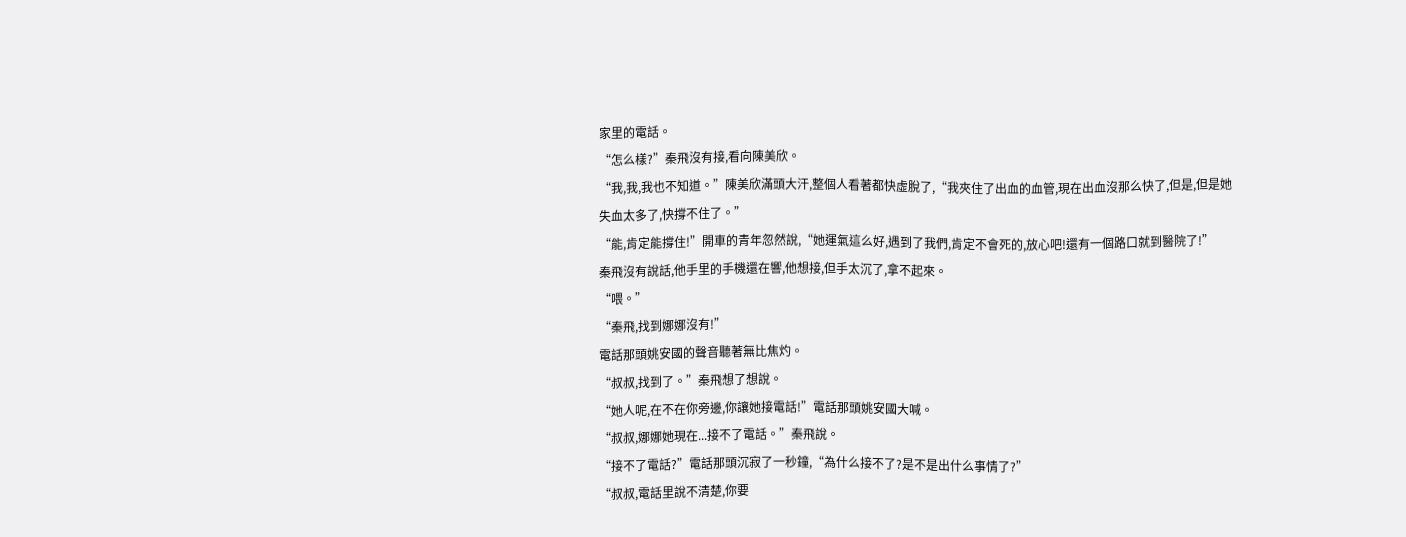家里的電話。
“怎么樣?”秦飛沒有接,看向陳美欣。
“我,我,我也不知道。”陳美欣滿頭大汗,整個人看著都快虛脫了,“我夾住了出血的血管,現在出血沒那么快了,但是,但是她失血太多了,快撐不住了。”
“能,肯定能撐住!”開車的青年忽然說,“她運氣這么好,遇到了我們,肯定不會死的,放心吧!還有一個路口就到醫院了!”
秦飛沒有說話,他手里的手機還在響,他想接,但手太沉了,拿不起來。
“喂。”
“秦飛,找到娜娜沒有!”
電話那頭姚安國的聲音聽著無比焦灼。
“叔叔,找到了。”秦飛想了想說。
“她人呢,在不在你旁邊,你讓她接電話!”電話那頭姚安國大喊。
“叔叔,娜娜她現在...接不了電話。”秦飛說。
“接不了電話?”電話那頭沉寂了一秒鐘,“為什么接不了?是不是出什么事情了?”
“叔叔,電話里說不清楚,你要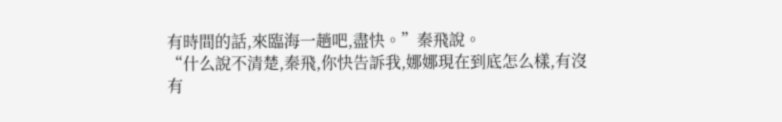有時間的話,來臨海一趟吧,盡快。”秦飛說。
“什么說不清楚,秦飛,你快告訴我,娜娜現在到底怎么樣,有沒有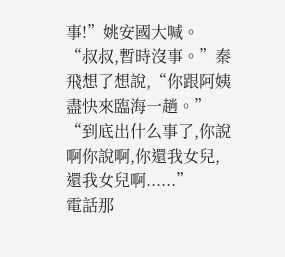事!”姚安國大喊。
“叔叔,暫時沒事。”秦飛想了想說,“你跟阿姨盡快來臨海一趟。”
“到底出什么事了,你說啊你說啊,你還我女兒,還我女兒啊......”
電話那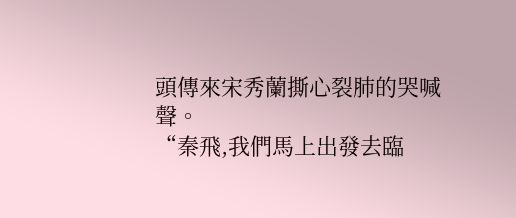頭傳來宋秀蘭撕心裂肺的哭喊聲。
“秦飛,我們馬上出發去臨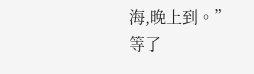海,晚上到。”
等了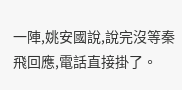一陣,姚安國說,說完沒等秦飛回應,電話直接掛了。